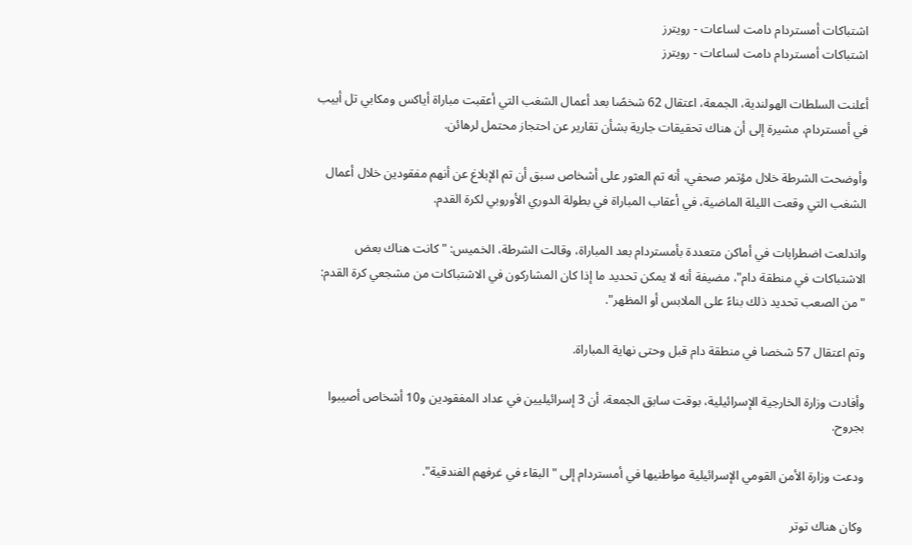اشتباكات أمستردام دامت لساعات - رويترز
اشتباكات أمستردام دامت لساعات - رويترز

أعلنت السلطات الهولندية، الجمعة، اعتقال 62 شخصًا بعد أعمال الشغب التي أعقبت مباراة أياكس ومكابي تل أبيب في أمستردام، مشيرة إلى أن هناك تحقيقات جارية بشأن تقارير عن احتجاز محتمل لرهائن.

وأوضحت الشرطة خلال مؤتمر صحفي، أنه تم العثور على أشخاص سبق أن تم الإبلاغ عن أنهم مفقودين خلال أعمال الشغب التي وقعت الليلة الماضية، في أعقاب المباراة في بطولة الدوري الأوروبي لكرة القدم.

واندلعت اضطرابات في أماكن متعددة بأمستردام بعد المباراة، وقالت الشرطة، الخميس: "كانت هناك بعض الاشتباكات في منطقة دام"، مضيفة أنه لا يمكن تحديد ما إذا كان المشاركون في الاشتباكات من مشجعي كرة القدم: "من الصعب تحديد ذلك بناءً على الملابس أو المظهر".

وتم اعتقال 57 شخصا في منطقة دام قبل وحتى نهاية المباراة.

وأفادت وزارة الخارجية الإسرائيلية، بوقت سابق الجمعة، أن 3 إسرائيليين في عداد المفقودين و10 أشخاص أصيبوا بجروح.

ودعت وزارة الأمن القومي الإسرائيلية مواطنيها في أمستردام إلى "البقاء في غرفهم الفندقية".

وكان هناك توتر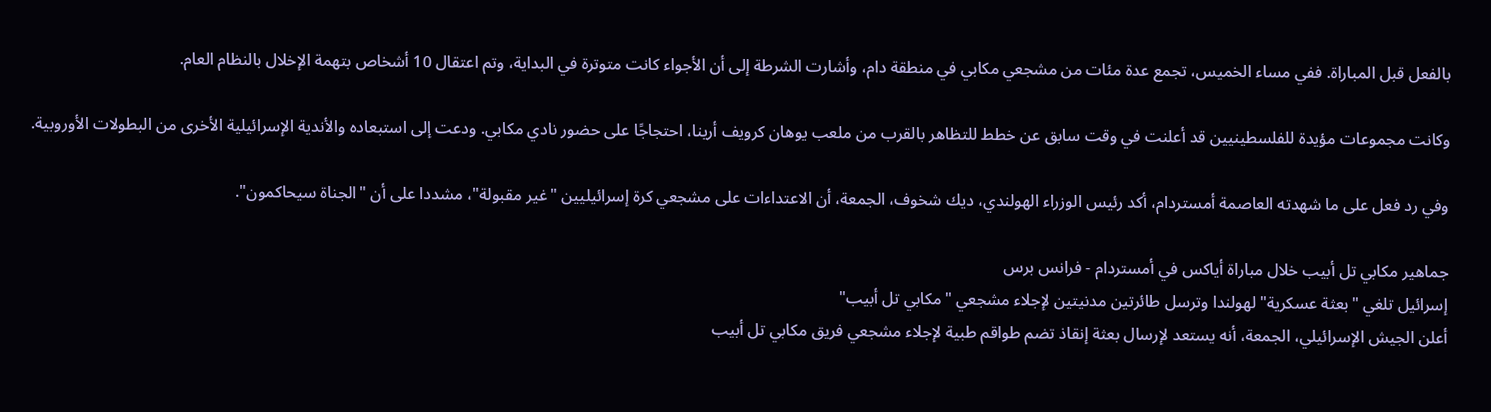بالفعل قبل المباراة. ففي مساء الخميس، تجمع عدة مئات من مشجعي مكابي في منطقة دام، وأشارت الشرطة إلى أن الأجواء كانت متوترة في البداية، وتم اعتقال 10 أشخاص بتهمة الإخلال بالنظام العام.

وكانت مجموعات مؤيدة للفلسطينيين قد أعلنت في وقت سابق عن خطط للتظاهر بالقرب من ملعب يوهان كرويف أرينا، احتجاجًا على حضور نادي مكابي. ودعت إلى استبعاده والأندية الإسرائيلية الأخرى من البطولات الأوروبية.

وفي رد فعل على ما شهدته العاصمة أمستردام، أكد رئيس الوزراء الهولندي، ديك شخوف، الجمعة، أن الاعتداءات على مشجعي كرة إسرائيليين "غير مقبولة"، مشددا على أن "الجناة سيحاكمون".

جماهير مكابي تل أبيب خلال مباراة أياكس في أمستردام - فرانس برس
إسرائيل تلغي "بعثة عسكرية" لهولندا وترسل طائرتين مدنيتين لإجلاء مشجعي "مكابي تل أبيب"
أعلن الجيش الإسرائيلي، الجمعة، أنه يستعد لإرسال بعثة إنقاذ تضم طواقم طبية لإجلاء مشجعي فريق مكابي تل أبيب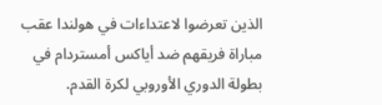الذين تعرضوا لاعتداءات في هولندا عقب مباراة فريقهم ضد أياكس أمستردام في بطولة الدوري الأوروبي لكرة القدم.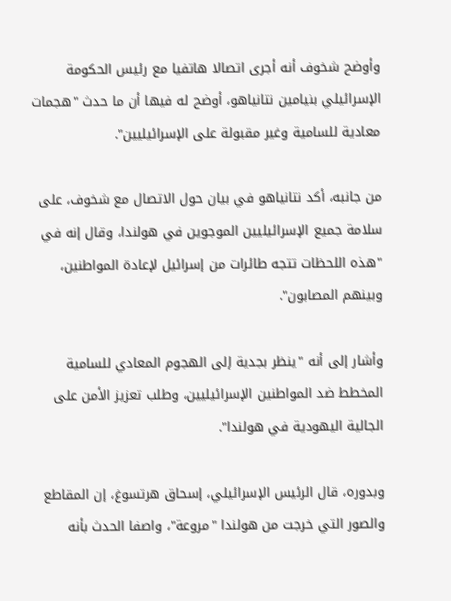وأوضح شخوف أنه أجرى اتصالا هاتفيا مع رئيس الحكومة الإسرائيلي بنيامين نتانياهو، أوضح له فيها أن ما حدث "هجمات معادية للسامية وغير مقبولة على الإسرائيليين".

من جانبه، أكد نتانياهو في بيان حول الاتصال مع شخوف، على سلامة جميع الإسرائيليين الموجوين في هولندا، وقال إنه في "هذه اللحظات تتجه طائرات من إسرائيل لإعادة المواطنين، وبينهم المصابون".

وأشار إلى أنه "ينظر بجدية إلى الهجوم المعادي للسامية المخطط ضد المواطنين الإسرائيليين، وطلب تعزيز الأمن على الجالية اليهودية في هولندا".

وبدوره، قال الرئيس الإسرائيلي، إسحاق هرتسوغ، إن المقاطع والصور التي خرجت من هولندا "مروعة"، واصفا الحدث بأنه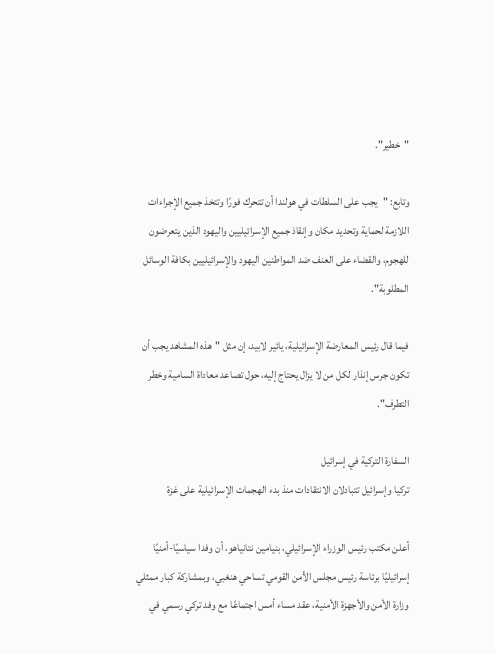"خطير".

وتابع: "يجب على السلطات في هولندا أن تتحرك فورًا وتتخذ جميع الإجراءات اللازمة لحماية وتحديد مكان وإنقاذ جميع الإسرائيليين واليهود الذين يتعرضون للهجوم، والقضاء على العنف ضد المواطنين اليهود والإسرائيليين بكافة الوسائل المطلوبة".

فيما قال رئيس المعارضة الإسرائيلية، يائير لابيد، إن مثل "هذه المشاهد يجب أن تكون جرس إنذار لكل من لا يزال يحتاج إليه، حول تصاعد معاداة السامية وخطر التطرف".

السفارة التركية في إسرائيل
تركيا وإسرائيل تتبادلان الانتقادات منذ بدء الهجمات الإسرائيلية على غزة

أعلن مكتب رئيس الوزراء الإسرائيلي، بنيامين نتانياهو، أن وفدا سياسيًا-أمنيًا إسرائيليًا برئاسة رئيس مجلس الأمن القومي تساحي هنغبي، وبمشاركة كبار ممثلي وزارة الأمن والأجهزة الأمنية، عقد مساء أمس اجتماعًا مع وفد تركي رسمي في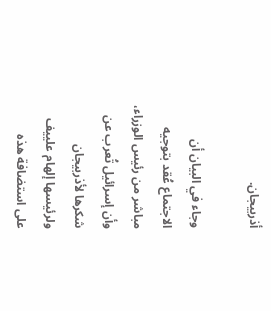أذربيجان.

وجاء في البيان أن الاجتماع عُقد بتوجيه مباشر من رئيس الوزراء، وأن إسرائيل تُعرب عن شكرها لأذربيجان ولرئيسها إلهام علييف على استضافة هذه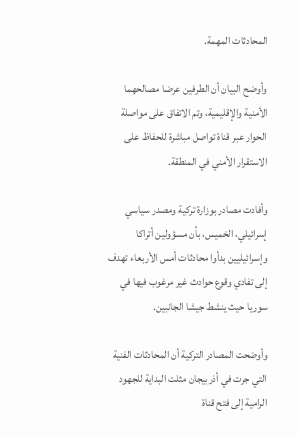المحادثات المهمة.

وأوضح البيان أن الطرفين عرضا مصالحهما الأمنية والإقليمية، وتم الاتفاق على مواصلة الحوار عبر قناة تواصل مباشرة للحفاظ على الاستقرار الأمني في المنطقة.

وأفادت مصادر بوزارة تركية ومصدر سياسي إسرائيلي، الخميس، بأن مسؤولين أتراكا وإسرائيليين بدأوا محادثات أمس الأربعاء تهدف إلى تفادي وقوع حوادث غير مرغوب فيها في سوريا حيث ينشط جيشا الجانبين.

وأوضحت المصادر التركية أن المحادثات الفنية التي جرت في أذربيجان مثلت البداية للجهود الرامية إلى فتح قناة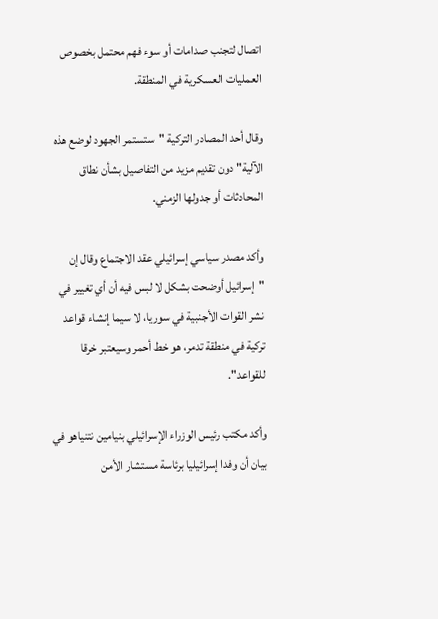اتصال لتجنب صدامات أو سوء فهم محتمل بخصوص العمليات العسكرية في المنطقة.

وقال أحد المصادر التركية "ستستمر الجهود لوضع هذه الآلية" دون تقديم مزيد من التفاصيل بشأن نطاق المحادثات أو جدولها الزمني.

وأكد مصدر سياسي إسرائيلي عقد الاجتماع وقال إن "إسرائيل أوضحت بشكل لا لبس فيه أن أي تغيير في نشر القوات الأجنبية في سوريا، لا سيما إنشاء قواعد تركية في منطقة تدمر، هو خط أحمر وسيعتبر خرقا للقواعد".

وأكد مكتب رئيس الوزراء الإسرائيلي بنيامين نتنياهو في بيان أن وفدا إسرائيليا برئاسة مستشار الأمن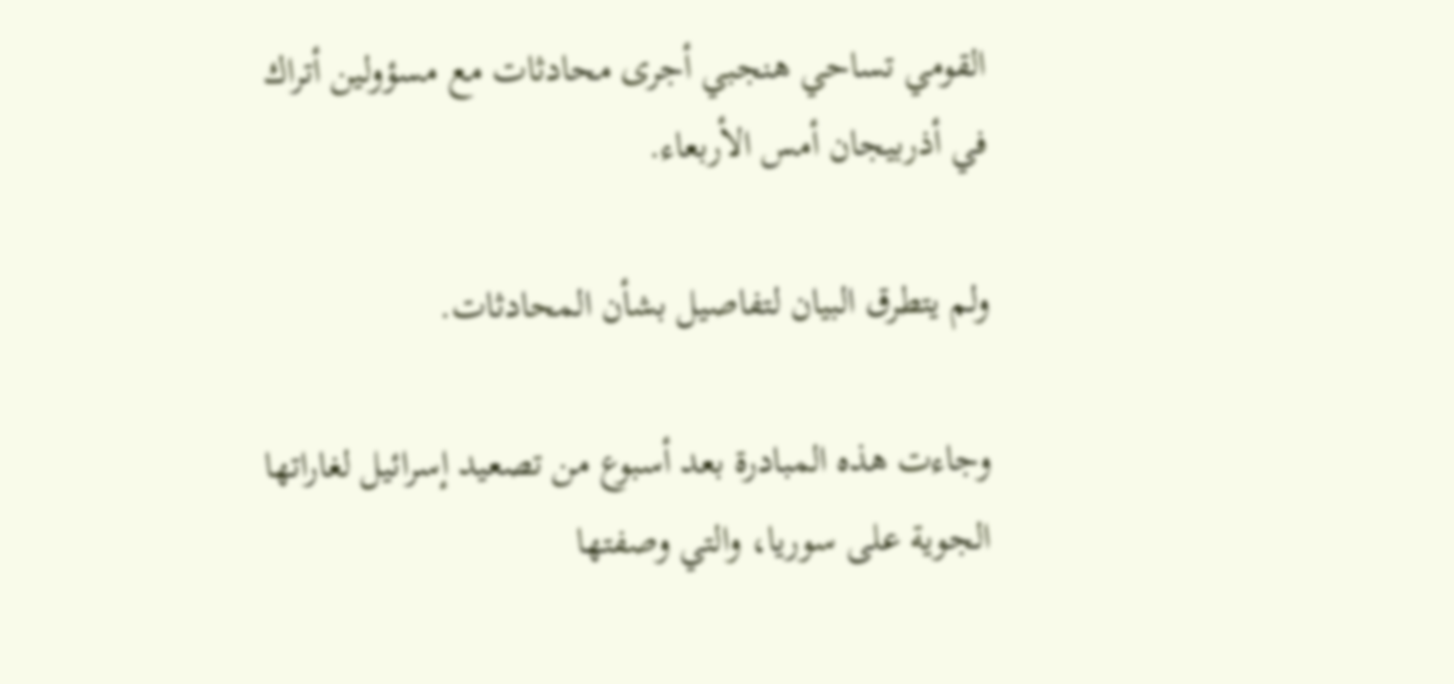القومي تساحي هنجبي أجرى محادثات مع مسؤولين أتراك في أذربيجان أمس الأربعاء.

ولم يتطرق البيان لتفاصيل بشأن المحادثات.

وجاءت هذه المبادرة بعد أسبوع من تصعيد إسرائيل لغاراتها الجوية على سوريا، والتي وصفتها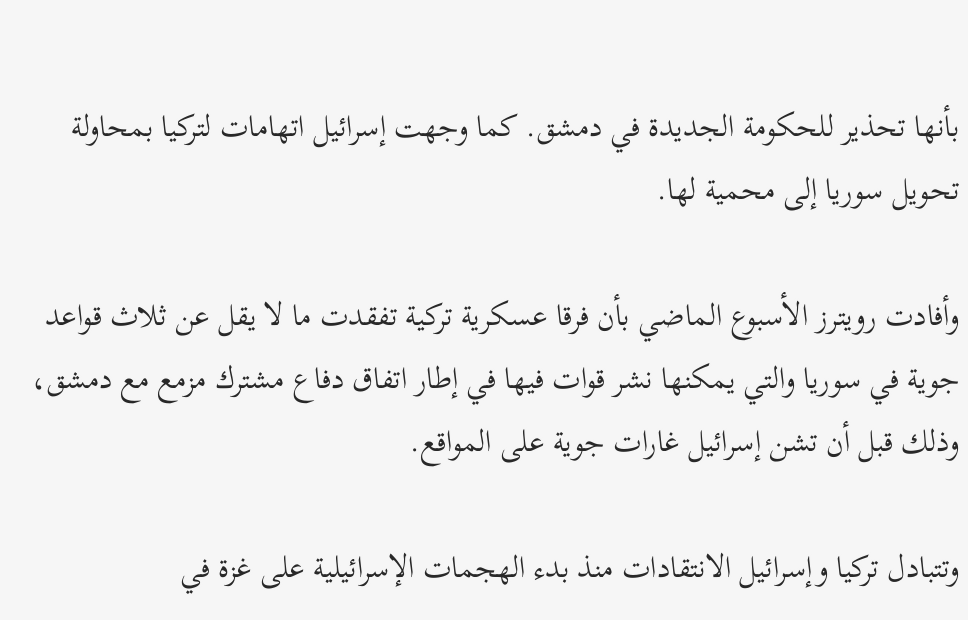بأنها تحذير للحكومة الجديدة في دمشق. كما وجهت إسرائيل اتهامات لتركيا بمحاولة تحويل سوريا إلى محمية لها.

وأفادت رويترز الأسبوع الماضي بأن فرقا عسكرية تركية تفقدت ما لا يقل عن ثلاث قواعد جوية في سوريا والتي يمكنها نشر قوات فيها في إطار اتفاق دفاع مشترك مزمع مع دمشق، وذلك قبل أن تشن إسرائيل غارات جوية على المواقع.

وتتبادل تركيا وإسرائيل الانتقادات منذ بدء الهجمات الإسرائيلية على غزة في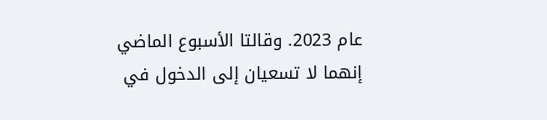عام 2023. وقالتا الأسبوع الماضي إنهما لا تسعيان إلى الدخول في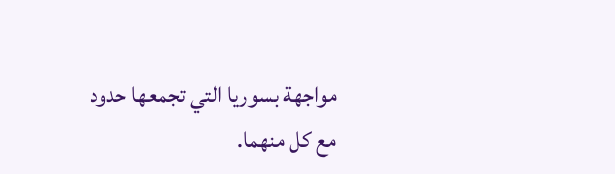مواجهة بسوريا التي تجمعها حدود مع كل منهما.